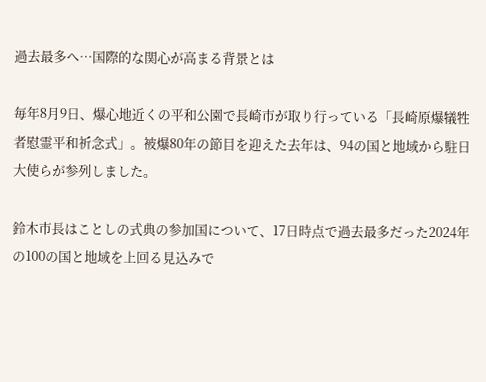過去最多へ…国際的な関心が高まる背景とは

毎年8月9日、爆心地近くの平和公園で長崎市が取り行っている「長崎原爆犠牲者慰霊平和祈念式」。被爆80年の節目を迎えた去年は、94の国と地域から駐日大使らが参列しました。

鈴木市長はことしの式典の参加国について、17日時点で過去最多だった2024年の100の国と地域を上回る見込みで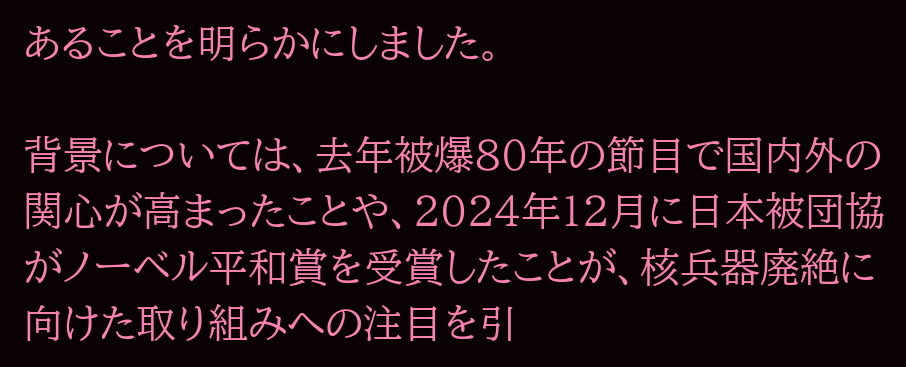あることを明らかにしました。

背景については、去年被爆80年の節目で国内外の関心が高まったことや、2024年12月に日本被団協がノーベル平和賞を受賞したことが、核兵器廃絶に向けた取り組みへの注目を引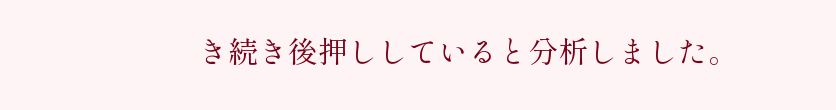き続き後押ししていると分析しました。